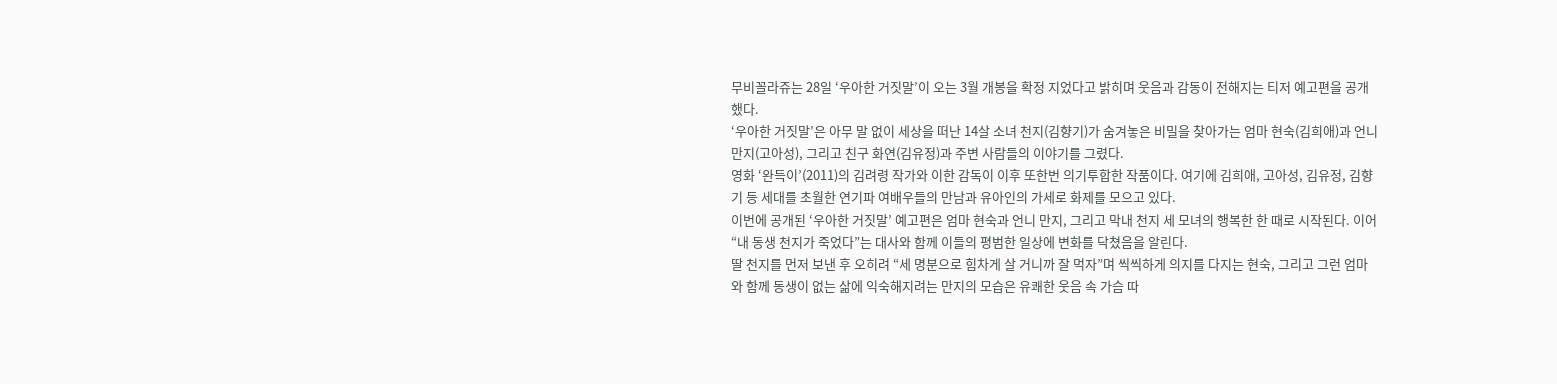무비꼴라쥬는 28일 ‘우아한 거짓말’이 오는 3월 개봉을 확정 지었다고 밝히며 웃음과 감동이 전해지는 티저 예고편을 공개했다.
‘우아한 거짓말’은 아무 말 없이 세상을 떠난 14살 소녀 천지(김향기)가 숨겨놓은 비밀을 찾아가는 엄마 현숙(김희애)과 언니 만지(고아성), 그리고 친구 화연(김유정)과 주변 사람들의 이야기를 그렸다.
영화 ‘완득이’(2011)의 김려령 작가와 이한 감독이 이후 또한번 의기투합한 작품이다. 여기에 김희애, 고아성, 김유정, 김향기 등 세대를 초월한 연기파 여배우들의 만남과 유아인의 가세로 화제를 모으고 있다.
이번에 공개된 ‘우아한 거짓말’ 예고편은 엄마 현숙과 언니 만지, 그리고 막내 천지 세 모녀의 행복한 한 때로 시작된다. 이어 “내 동생 천지가 죽었다”는 대사와 함께 이들의 평범한 일상에 변화를 닥쳤음을 알린다.
딸 천지를 먼저 보낸 후 오히려 “세 명분으로 힘차게 살 거니까 잘 먹자”며 씩씩하게 의지를 다지는 현숙, 그리고 그런 엄마와 함께 동생이 없는 삶에 익숙해지려는 만지의 모습은 유쾌한 웃음 속 가슴 따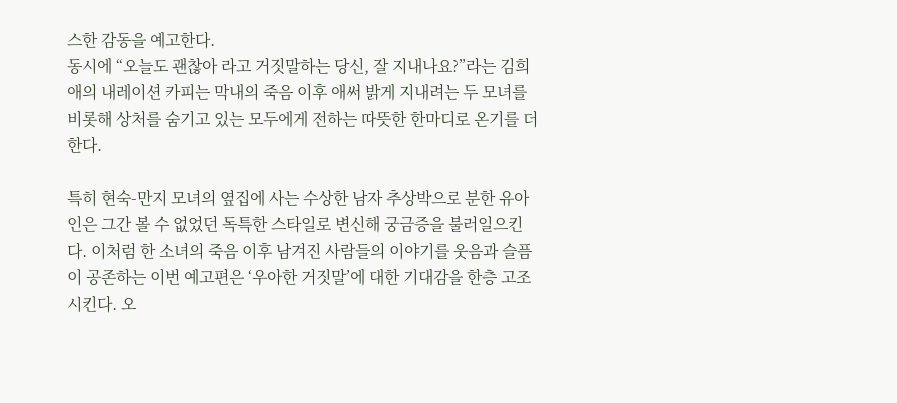스한 감동을 예고한다.
동시에 “오늘도 괜찮아 라고 거짓말하는 당신, 잘 지내나요?”라는 김희애의 내레이션 카피는 막내의 죽음 이후 애써 밝게 지내려는 두 모녀를 비롯해 상처를 숨기고 있는 모두에게 전하는 따뜻한 한마디로 온기를 더한다.

특히 현숙-만지 모녀의 옆집에 사는 수상한 남자 추상박으로 분한 유아인은 그간 볼 수 없었던 독특한 스타일로 변신해 궁금증을 불러일으킨다. 이처럼 한 소녀의 죽음 이후 남겨진 사람들의 이야기를 웃음과 슬픔이 공존하는 이번 예고편은 ‘우아한 거짓말’에 대한 기대감을 한층 고조시킨다. 오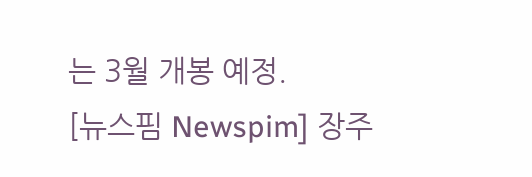는 3월 개봉 예정.
[뉴스핌 Newspim] 장주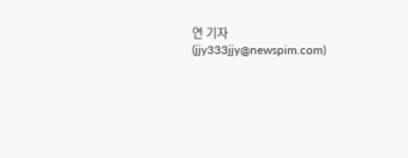연 기자 (jjy333jjy@newspim.com)